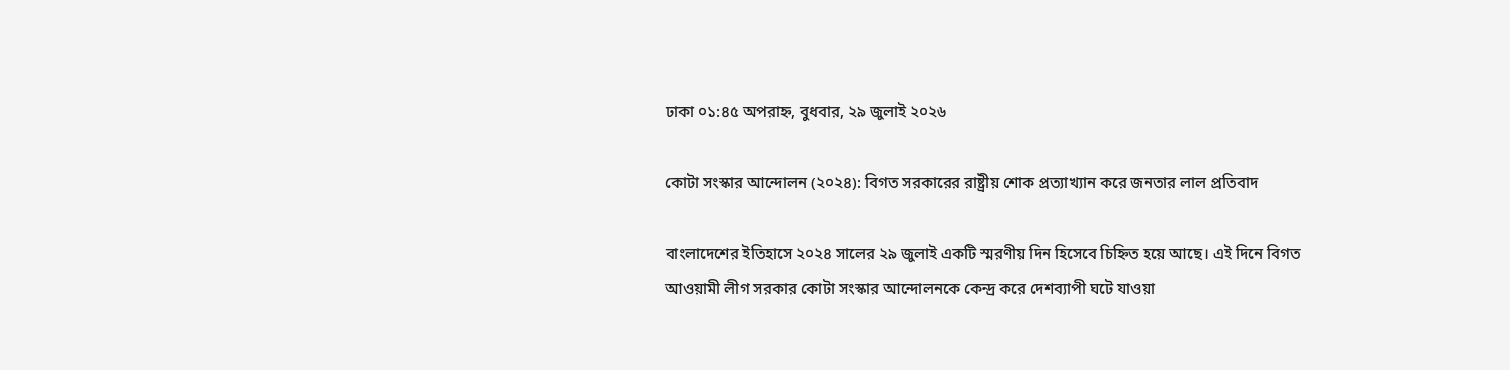ঢাকা ০১:৪৫ অপরাহ্ন, বুধবার, ২৯ জুলাই ২০২৬

কোটা সংস্কার আন্দোলন (২০২৪): বিগত সরকারের রাষ্ট্রীয় শোক প্রত্যাখ্যান করে জনতার লাল প্রতিবাদ

বাংলাদেশের ইতিহাসে ২০২৪ সালের ২৯ জুলাই একটি স্মরণীয় দিন হিসেবে চিহ্নিত হয়ে আছে। এই দিনে বিগত আওয়ামী লীগ সরকার কোটা সংস্কার আন্দোলনকে কেন্দ্র করে দেশব্যাপী ঘটে যাওয়া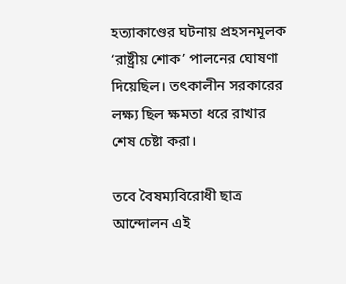হত্যাকাণ্ডের ঘটনায় প্রহসনমূলক ‘রাষ্ট্রীয় শোক’ পালনের ঘোষণা দিয়েছিল। তৎকালীন সরকারের লক্ষ্য ছিল ক্ষমতা ধরে রাখার শেষ চেষ্টা করা।

তবে বৈষম্যবিরোধী ছাত্র আন্দোলন এই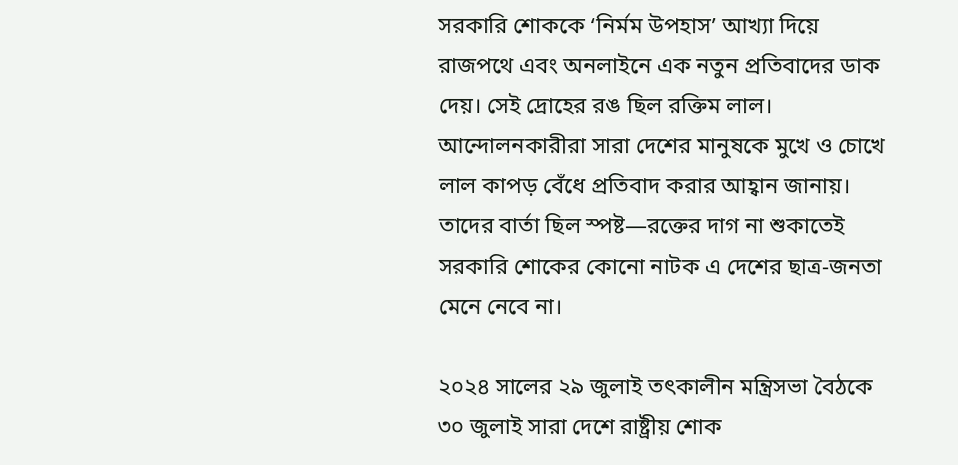সরকারি শোককে ‘নির্মম উপহাস’ আখ্যা দিয়ে রাজপথে এবং অনলাইনে এক নতুন প্রতিবাদের ডাক দেয়। সেই দ্রোহের রঙ ছিল রক্তিম লাল। আন্দোলনকারীরা সারা দেশের মানুষকে মুখে ও চোখে লাল কাপড় বেঁধে প্রতিবাদ করার আহ্বান জানায়। তাদের বার্তা ছিল স্পষ্ট—রক্তের দাগ না শুকাতেই সরকারি শোকের কোনো নাটক এ দেশের ছাত্র-জনতা মেনে নেবে না।

২০২৪ সালের ২৯ জুলাই তৎকালীন মন্ত্রিসভা বৈঠকে ৩০ জুলাই সারা দেশে রাষ্ট্রীয় শোক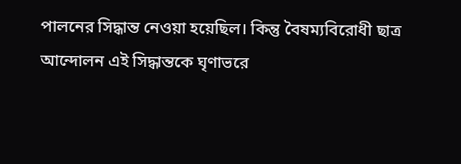পালনের সিদ্ধান্ত নেওয়া হয়েছিল। কিন্তু বৈষম্যবিরোধী ছাত্র আন্দোলন এই সিদ্ধান্তকে ঘৃণাভরে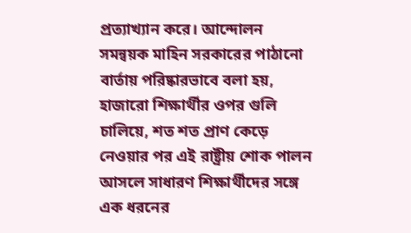প্রত্যাখ্যান করে। আন্দোলন সমন্বয়ক মাহিন সরকারের পাঠানো বার্তায় পরিষ্কারভাবে বলা হয়, হাজারো শিক্ষার্থীর ওপর গুলি চালিয়ে, শত শত প্রাণ কেড়ে নেওয়ার পর এই রাষ্ট্রীয় শোক পালন আসলে সাধারণ শিক্ষার্থীদের সঙ্গে এক ধরনের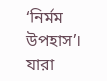‘নির্মম উপহাস’। যারা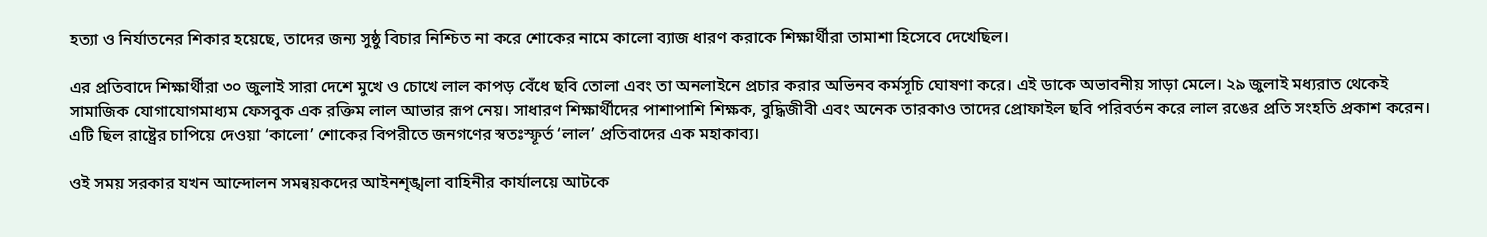হত্যা ও নির্যাতনের শিকার হয়েছে, তাদের জন্য সুষ্ঠু বিচার নিশ্চিত না করে শোকের নামে কালো ব্যাজ ধারণ করাকে শিক্ষার্থীরা তামাশা হিসেবে দেখেছিল।

এর প্রতিবাদে শিক্ষার্থীরা ৩০ জুলাই সারা দেশে মুখে ও চোখে লাল কাপড় বেঁধে ছবি তোলা এবং তা অনলাইনে প্রচার করার অভিনব কর্মসূচি ঘোষণা করে। এই ডাকে অভাবনীয় সাড়া মেলে। ২৯ জুলাই মধ্যরাত থেকেই সামাজিক যোগাযোগমাধ্যম ফেসবুক এক রক্তিম লাল আভার রূপ নেয়। সাধারণ শিক্ষার্থীদের পাশাপাশি শিক্ষক, বুদ্ধিজীবী এবং অনেক তারকাও তাদের প্রোফাইল ছবি পরিবর্তন করে লাল রঙের প্রতি সংহতি প্রকাশ করেন। এটি ছিল রাষ্ট্রের চাপিয়ে দেওয়া ‘কালো’ শোকের বিপরীতে জনগণের স্বতঃস্ফূর্ত ‘লাল’ প্রতিবাদের এক মহাকাব্য।

ওই সময় সরকার যখন আন্দোলন সমন্বয়কদের আইনশৃঙ্খলা বাহিনীর কার্যালয়ে আটকে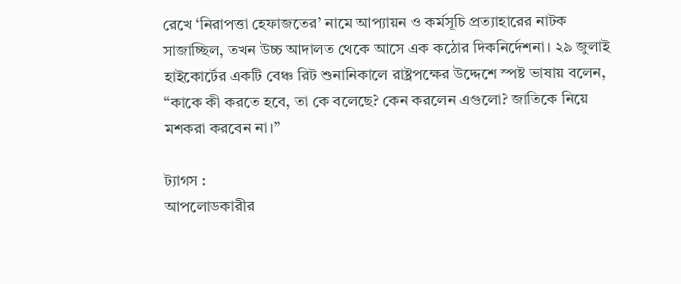রেখে ‘নিরাপত্তা হেফাজতের’ নামে আপ্যায়ন ও কর্মসূচি প্রত্যাহারের নাটক সাজাচ্ছিল, তখন উচ্চ আদালত থেকে আসে এক কঠোর দিকনির্দেশনা। ২৯ জুলাই হাইকোর্টের একটি বেঞ্চ রিট শুনানিকালে রাষ্ট্রপক্ষের উদ্দেশে স্পষ্ট ভাষায় বলেন, “কাকে কী করতে হবে, তা কে বলেছে? কেন করলেন এগুলো? জাতিকে নিয়ে মশকরা করবেন না।”

ট্যাগস :
আপলোডকারীর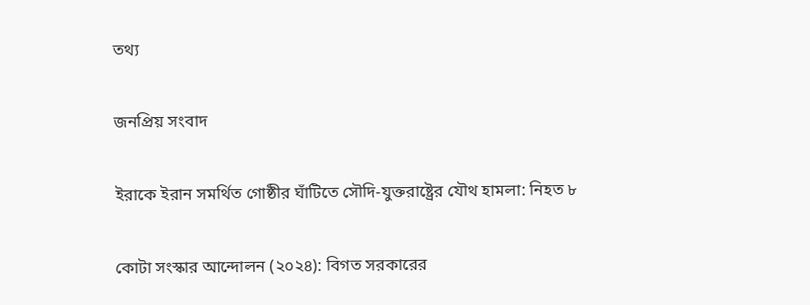তথ্য

জনপ্রিয় সংবাদ

ইরাকে ইরান সমর্থিত গোষ্ঠীর ঘাঁটিতে সৌদি-যুক্তরাষ্ট্রের যৌথ হামলা: নিহত ৮

কোটা সংস্কার আন্দোলন (২০২৪): বিগত সরকারের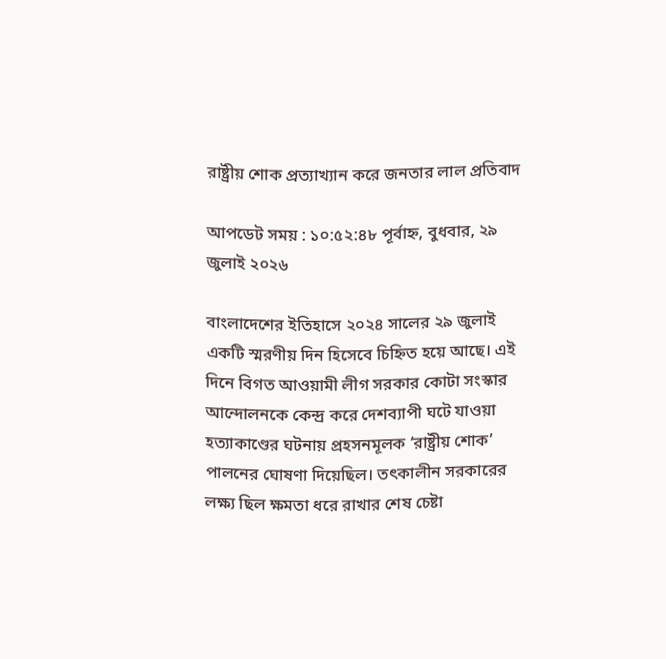রাষ্ট্রীয় শোক প্রত্যাখ্যান করে জনতার লাল প্রতিবাদ

আপডেট সময় : ১০:৫২:৪৮ পূর্বাহ্ন, বুধবার, ২৯ জুলাই ২০২৬

বাংলাদেশের ইতিহাসে ২০২৪ সালের ২৯ জুলাই একটি স্মরণীয় দিন হিসেবে চিহ্নিত হয়ে আছে। এই দিনে বিগত আওয়ামী লীগ সরকার কোটা সংস্কার আন্দোলনকে কেন্দ্র করে দেশব্যাপী ঘটে যাওয়া হত্যাকাণ্ডের ঘটনায় প্রহসনমূলক ‘রাষ্ট্রীয় শোক’ পালনের ঘোষণা দিয়েছিল। তৎকালীন সরকারের লক্ষ্য ছিল ক্ষমতা ধরে রাখার শেষ চেষ্টা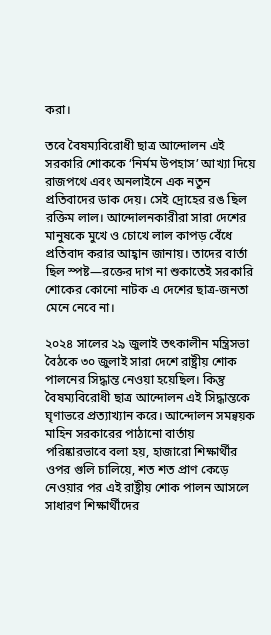করা।

তবে বৈষম্যবিরোধী ছাত্র আন্দোলন এই সরকারি শোককে ‘নির্মম উপহাস’ আখ্যা দিয়ে রাজপথে এবং অনলাইনে এক নতুন প্রতিবাদের ডাক দেয়। সেই দ্রোহের রঙ ছিল রক্তিম লাল। আন্দোলনকারীরা সারা দেশের মানুষকে মুখে ও চোখে লাল কাপড় বেঁধে প্রতিবাদ করার আহ্বান জানায়। তাদের বার্তা ছিল স্পষ্ট—রক্তের দাগ না শুকাতেই সরকারি শোকের কোনো নাটক এ দেশের ছাত্র-জনতা মেনে নেবে না।

২০২৪ সালের ২৯ জুলাই তৎকালীন মন্ত্রিসভা বৈঠকে ৩০ জুলাই সারা দেশে রাষ্ট্রীয় শোক পালনের সিদ্ধান্ত নেওয়া হয়েছিল। কিন্তু বৈষম্যবিরোধী ছাত্র আন্দোলন এই সিদ্ধান্তকে ঘৃণাভরে প্রত্যাখ্যান করে। আন্দোলন সমন্বয়ক মাহিন সরকারের পাঠানো বার্তায় পরিষ্কারভাবে বলা হয়, হাজারো শিক্ষার্থীর ওপর গুলি চালিয়ে, শত শত প্রাণ কেড়ে নেওয়ার পর এই রাষ্ট্রীয় শোক পালন আসলে সাধারণ শিক্ষার্থীদের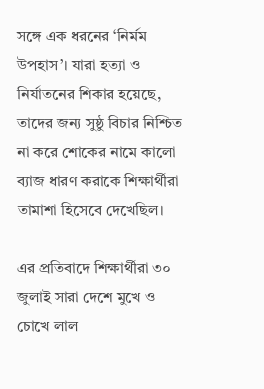সঙ্গে এক ধরনের ‘নির্মম উপহাস’। যারা হত্যা ও নির্যাতনের শিকার হয়েছে, তাদের জন্য সুষ্ঠু বিচার নিশ্চিত না করে শোকের নামে কালো ব্যাজ ধারণ করাকে শিক্ষার্থীরা তামাশা হিসেবে দেখেছিল।

এর প্রতিবাদে শিক্ষার্থীরা ৩০ জুলাই সারা দেশে মুখে ও চোখে লাল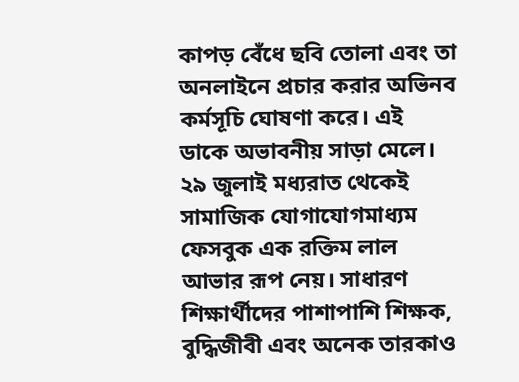কাপড় বেঁধে ছবি তোলা এবং তা অনলাইনে প্রচার করার অভিনব কর্মসূচি ঘোষণা করে। এই ডাকে অভাবনীয় সাড়া মেলে। ২৯ জুলাই মধ্যরাত থেকেই সামাজিক যোগাযোগমাধ্যম ফেসবুক এক রক্তিম লাল আভার রূপ নেয়। সাধারণ শিক্ষার্থীদের পাশাপাশি শিক্ষক, বুদ্ধিজীবী এবং অনেক তারকাও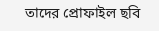তাদের প্রোফাইল ছবি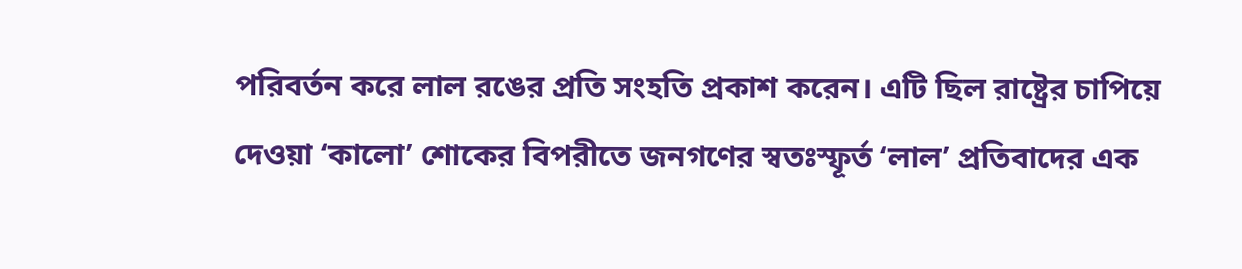পরিবর্তন করে লাল রঙের প্রতি সংহতি প্রকাশ করেন। এটি ছিল রাষ্ট্রের চাপিয়ে দেওয়া ‘কালো’ শোকের বিপরীতে জনগণের স্বতঃস্ফূর্ত ‘লাল’ প্রতিবাদের এক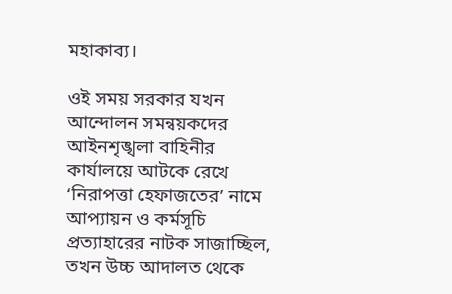মহাকাব্য।

ওই সময় সরকার যখন আন্দোলন সমন্বয়কদের আইনশৃঙ্খলা বাহিনীর কার্যালয়ে আটকে রেখে ‘নিরাপত্তা হেফাজতের’ নামে আপ্যায়ন ও কর্মসূচি প্রত্যাহারের নাটক সাজাচ্ছিল, তখন উচ্চ আদালত থেকে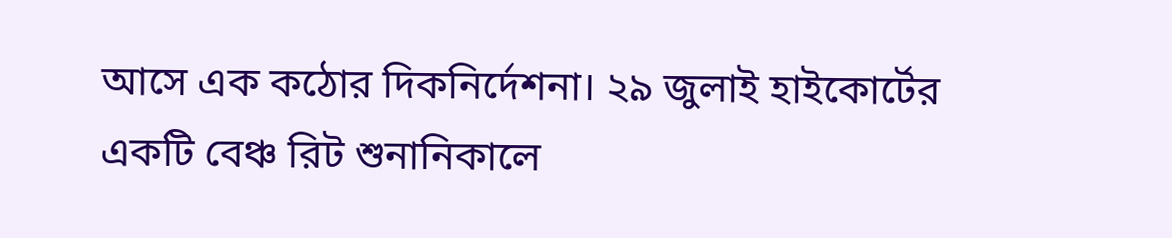আসে এক কঠোর দিকনির্দেশনা। ২৯ জুলাই হাইকোর্টের একটি বেঞ্চ রিট শুনানিকালে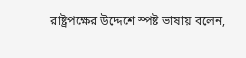রাষ্ট্রপক্ষের উদ্দেশে স্পষ্ট ভাষায় বলেন,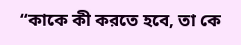“কাকে কী করতে হবে, তা কে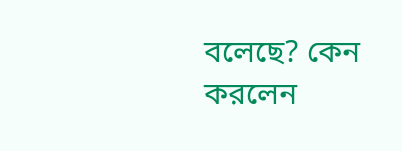বলেছে? কেন করলেন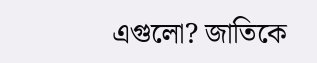এগুলো? জাতিকে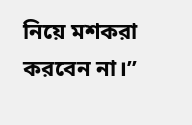নিয়ে মশকরা করবেন না।”